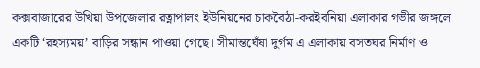কক্সবাজারের উখিয়া উপজেলার রত্নাপালং ইউনিয়নের চাকবৈঠা-করইবনিয়া এলাকার গভীর জঙ্গলে একটি ‘রহস্যময়’ বাড়ির সন্ধান পাওয়া গেছে। সীমান্তঘেঁষা দুর্গম এ এলাকায় বসতঘর নির্মাণ ও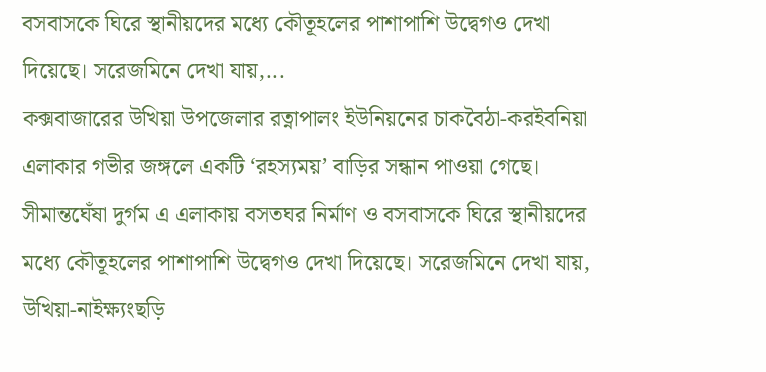বসবাসকে ঘিরে স্থানীয়দের মধ্যে কৌতূহলের পাশাপাশি উদ্বেগও দেখা দিয়েছে। সরেজমিনে দেখা যায়,...
কক্সবাজারের উখিয়া উপজেলার রত্নাপালং ইউনিয়নের চাকবৈঠা-করইবনিয়া এলাকার গভীর জঙ্গলে একটি ‘রহস্যময়’ বাড়ির সন্ধান পাওয়া গেছে। সীমান্তঘেঁষা দুর্গম এ এলাকায় বসতঘর নির্মাণ ও বসবাসকে ঘিরে স্থানীয়দের মধ্যে কৌতূহলের পাশাপাশি উদ্বেগও দেখা দিয়েছে। সরেজমিনে দেখা যায়, উখিয়া-নাইক্ষ্যংছড়ি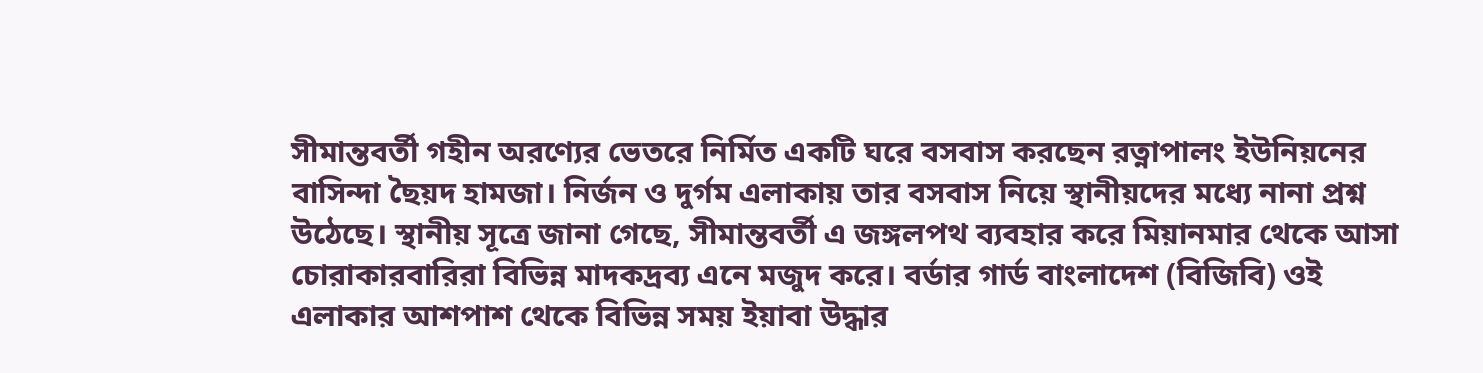সীমান্তবর্তী গহীন অরণ্যের ভেতরে নির্মিত একটি ঘরে বসবাস করছেন রত্নাপালং ইউনিয়নের বাসিন্দা ছৈয়দ হামজা। নির্জন ও দুর্গম এলাকায় তার বসবাস নিয়ে স্থানীয়দের মধ্যে নানা প্রশ্ন উঠেছে। স্থানীয় সূত্রে জানা গেছে, সীমান্তবর্তী এ জঙ্গলপথ ব্যবহার করে মিয়ানমার থেকে আসা চোরাকারবারিরা বিভিন্ন মাদকদ্রব্য এনে মজুদ করে। বর্ডার গার্ড বাংলাদেশ (বিজিবি) ওই এলাকার আশপাশ থেকে বিভিন্ন সময় ইয়াবা উদ্ধার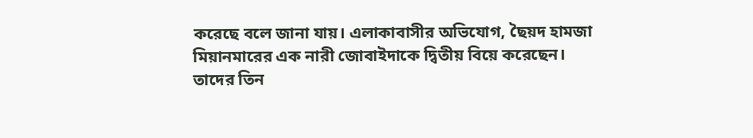করেছে বলে জানা যায়। এলাকাবাসীর অভিযোগ, ছৈয়দ হামজা মিয়ানমারের এক নারী জোবাইদাকে দ্বিতীয় বিয়ে করেছেন। তাদের তিন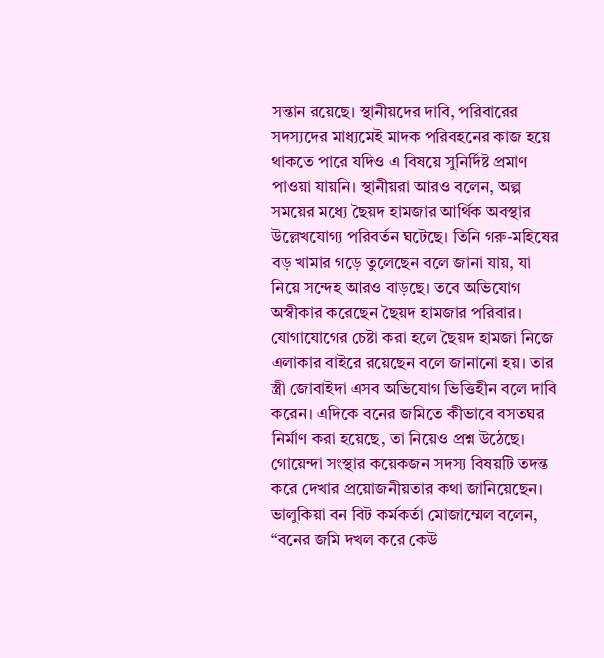সন্তান রয়েছে। স্থানীয়দের দাবি, পরিবারের সদস্যদের মাধ্যমেই মাদক পরিবহনের কাজ হয়ে থাকতে পারে যদিও এ বিষয়ে সুনির্দিষ্ট প্রমাণ পাওয়া যায়নি। স্থানীয়রা আরও বলেন, অল্প সময়ের মধ্যে ছৈয়দ হামজার আর্থিক অবস্থার উল্লেখযোগ্য পরিবর্তন ঘটেছে। তিনি গরু-মহিষের বড় খামার গড়ে তুলেছেন বলে জানা যায়, যা নিয়ে সন্দেহ আরও বাড়ছে। তবে অভিযোগ অস্বীকার করেছেন ছৈয়দ হামজার পরিবার। যোগাযোগের চেষ্টা করা হলে ছৈয়দ হামজা নিজে এলাকার বাইরে রয়েছেন বলে জানানো হয়। তার স্ত্রী জোবাইদা এসব অভিযোগ ভিত্তিহীন বলে দাবি করেন। এদিকে বনের জমিতে কীভাবে বসতঘর নির্মাণ করা হয়েছে, তা নিয়েও প্রশ্ন উঠেছে। গোয়েন্দা সংস্থার কয়েকজন সদস্য বিষয়টি তদন্ত করে দেখার প্রয়োজনীয়তার কথা জানিয়েছেন। ভালুকিয়া বন বিট কর্মকর্তা মোজাম্মেল বলেন, “বনের জমি দখল করে কেউ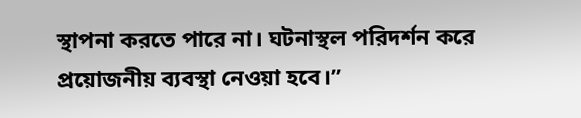স্থাপনা করতে পারে না। ঘটনাস্থল পরিদর্শন করে প্রয়োজনীয় ব্যবস্থা নেওয়া হবে।”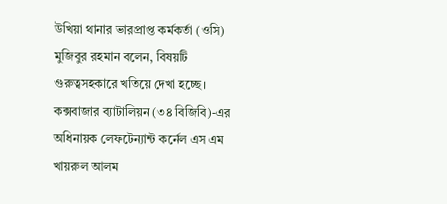উখিয়া থানার ভারপ্রাপ্ত কর্মকর্তা (ওসি) মুজিবুর রহমান বলেন, বিষয়টি গুরুত্বসহকারে খতিয়ে দেখা হচ্ছে। কক্সবাজার ব্যাটালিয়ন (৩৪ বিজিবি)-এর অধিনায়ক লেফটেন্যান্ট কর্নেল এস এম খায়রুল আলম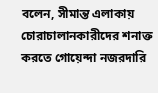বলেন, সীমান্ত এলাকায় চোরাচালানকারীদের শনাক্ত করতে গোয়েন্দা নজরদারি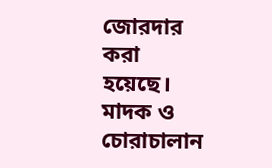জোরদার করা হয়েছে। মাদক ও চোরাচালান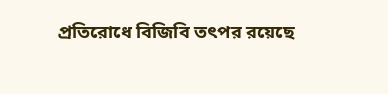প্রতিরোধে বিজিবি তৎপর রয়েছে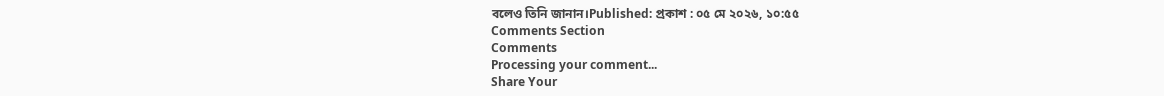বলেও তিনি জানান।Published: প্রকাশ : ০৫ মে ২০২৬, ১০:৫৫
Comments Section
Comments
Processing your comment...
Share Your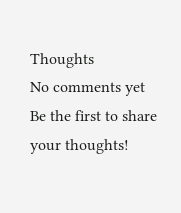Thoughts
No comments yet
Be the first to share your thoughts!